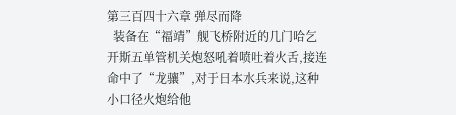第三百四十六章 弹尽而降
  装备在“福靖”舰飞桥附近的几门哈乞开斯五单管机关炮怒吼着喷吐着火舌,接连命中了“龙骧”,对于日本水兵来说,这种小口径火炮给他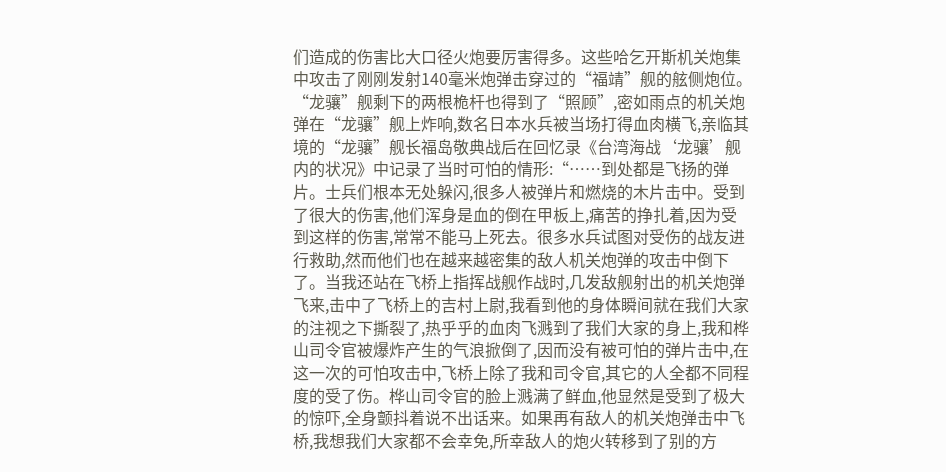们造成的伤害比大口径火炮要厉害得多。这些哈乞开斯机关炮集中攻击了刚刚发射140毫米炮弹击穿过的“福靖”舰的舷侧炮位。“龙骧”舰剩下的两根桅杆也得到了“照顾”,密如雨点的机关炮弹在“龙骧”舰上炸响,数名日本水兵被当场打得血肉横飞,亲临其境的“龙骧”舰长福岛敬典战后在回忆录《台湾海战‘龙骧’舰内的状况》中记录了当时可怕的情形:“……到处都是飞扬的弹片。士兵们根本无处躲闪,很多人被弹片和燃烧的木片击中。受到了很大的伤害,他们浑身是血的倒在甲板上,痛苦的挣扎着,因为受到这样的伤害,常常不能马上死去。很多水兵试图对受伤的战友进行救助,然而他们也在越来越密集的敌人机关炮弹的攻击中倒下了。当我还站在飞桥上指挥战舰作战时,几发敌舰射出的机关炮弹飞来,击中了飞桥上的吉村上尉,我看到他的身体瞬间就在我们大家的注视之下撕裂了,热乎乎的血肉飞溅到了我们大家的身上,我和桦山司令官被爆炸产生的气浪掀倒了,因而没有被可怕的弹片击中,在这一次的可怕攻击中,飞桥上除了我和司令官,其它的人全都不同程度的受了伤。桦山司令官的脸上溅满了鲜血,他显然是受到了极大的惊吓,全身颤抖着说不出话来。如果再有敌人的机关炮弹击中飞桥,我想我们大家都不会幸免,所幸敌人的炮火转移到了别的方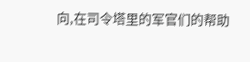向,在司令塔里的军官们的帮助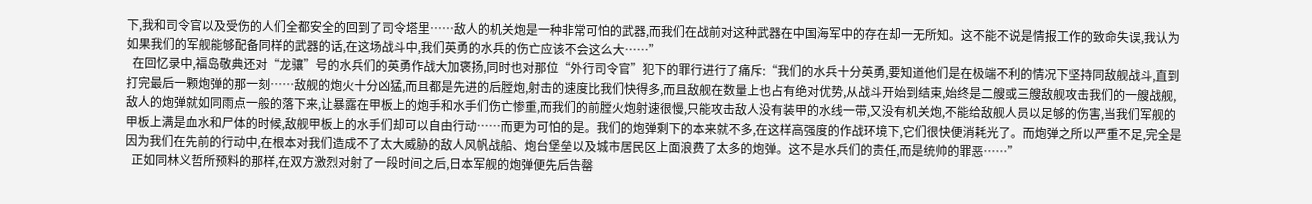下,我和司令官以及受伤的人们全都安全的回到了司令塔里……敌人的机关炮是一种非常可怕的武器,而我们在战前对这种武器在中国海军中的存在却一无所知。这不能不说是情报工作的致命失误,我认为如果我们的军舰能够配备同样的武器的话,在这场战斗中,我们英勇的水兵的伤亡应该不会这么大……”
  在回忆录中,福岛敬典还对“龙骧”号的水兵们的英勇作战大加褒扬,同时也对那位“外行司令官”犯下的罪行进行了痛斥:“我们的水兵十分英勇,要知道他们是在极端不利的情况下坚持同敌舰战斗,直到打完最后一颗炮弹的那一刻……敌舰的炮火十分凶猛,而且都是先进的后膛炮,射击的速度比我们快得多,而且敌舰在数量上也占有绝对优势,从战斗开始到结束,始终是二艘或三艘敌舰攻击我们的一艘战舰,敌人的炮弹就如同雨点一般的落下来,让暴露在甲板上的炮手和水手们伤亡惨重,而我们的前膛火炮射速很慢,只能攻击敌人没有装甲的水线一带,又没有机关炮,不能给敌舰人员以足够的伤害,当我们军舰的甲板上满是血水和尸体的时候,敌舰甲板上的水手们却可以自由行动……而更为可怕的是。我们的炮弹剩下的本来就不多,在这样高强度的作战环境下,它们很快便消耗光了。而炮弹之所以严重不足,完全是因为我们在先前的行动中,在根本对我们造成不了太大威胁的敌人风帆战船、炮台堡垒以及城市居民区上面浪费了太多的炮弹。这不是水兵们的责任,而是统帅的罪恶……”
  正如同林义哲所预料的那样,在双方激烈对射了一段时间之后,日本军舰的炮弹便先后告罄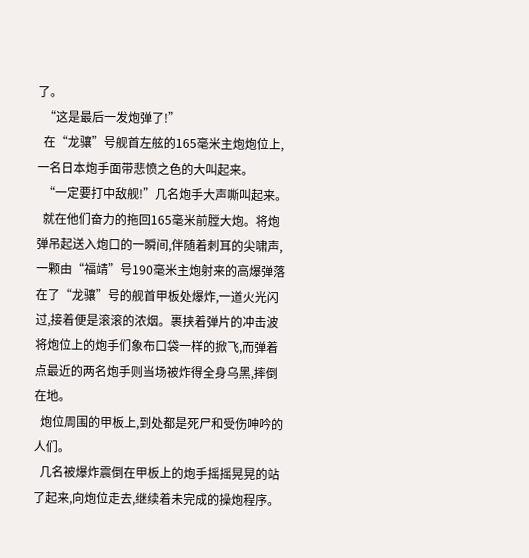了。
  “这是最后一发炮弹了!”
  在“龙骧”号舰首左舷的165毫米主炮炮位上,一名日本炮手面带悲愤之色的大叫起来。
  “一定要打中敌舰!”几名炮手大声嘶叫起来。
  就在他们奋力的拖回165毫米前膛大炮。将炮弹吊起送入炮口的一瞬间,伴随着刺耳的尖啸声,一颗由“福靖”号190毫米主炮射来的高爆弹落在了“龙骧”号的舰首甲板处爆炸,一道火光闪过,接着便是滚滚的浓烟。裹挟着弹片的冲击波将炮位上的炮手们象布口袋一样的掀飞,而弹着点最近的两名炮手则当场被炸得全身乌黑,摔倒在地。
  炮位周围的甲板上,到处都是死尸和受伤呻吟的人们。
  几名被爆炸震倒在甲板上的炮手摇摇晃晃的站了起来,向炮位走去,继续着未完成的操炮程序。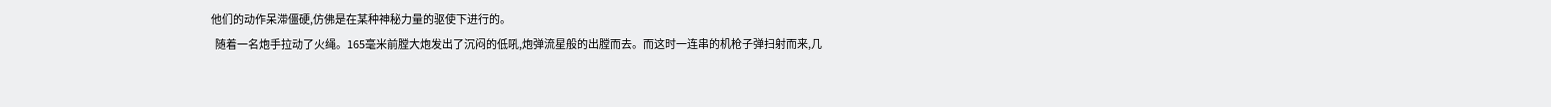他们的动作呆滞僵硬,仿佛是在某种神秘力量的驱使下进行的。
  随着一名炮手拉动了火绳。165毫米前膛大炮发出了沉闷的低吼,炮弹流星般的出膛而去。而这时一连串的机枪子弹扫射而来,几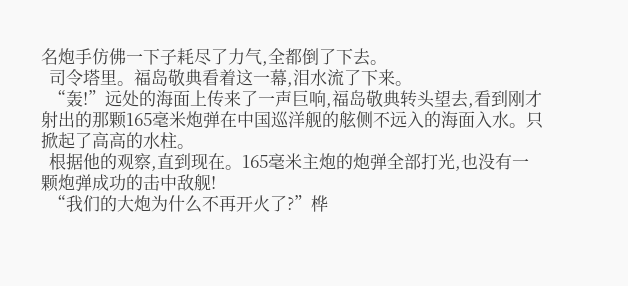名炮手仿佛一下子耗尽了力气,全都倒了下去。
  司令塔里。福岛敬典看着这一幕,泪水流了下来。
  “轰!”远处的海面上传来了一声巨响,福岛敬典转头望去,看到刚才射出的那颗165毫米炮弹在中国巡洋舰的舷侧不远入的海面入水。只掀起了高高的水柱。
  根据他的观察,直到现在。165毫米主炮的炮弹全部打光,也没有一颗炮弹成功的击中敌舰!
  “我们的大炮为什么不再开火了?”桦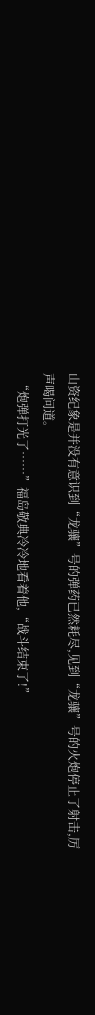山资纪象是并没有意识到“龙骧”号的弹药已然耗尽,见到“龙骧”号的火炮停止了射击,厉声喝问道。
  “炮弹打光了……”福岛敬典冷冷地看着他,“战斗结束了!”